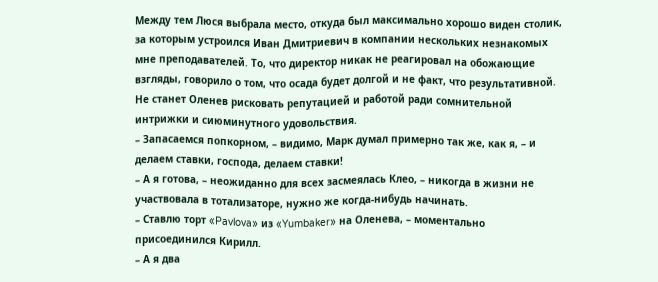Между тем Люся выбрала место, откуда был максимально хорошо виден столик, за которым устроился Иван Дмитриевич в компании нескольких незнакомых мне преподавателей. То, что директор никак не реагировал на обожающие взгляды, говорило о том, что осада будет долгой и не факт, что результативной. Не станет Оленев рисковать репутацией и работой ради сомнительной интрижки и сиюминутного удовольствия.
– Запасаемся попкорном, – видимо, Марк думал примерно так же, как я, – и делаем ставки, господа, делаем ставки!
– А я готова, – неожиданно для всех засмеялась Клео, – никогда в жизни не участвовала в тотализаторе, нужно же когда-нибудь начинать.
– Ставлю торт «Pavlova» из «Yumbaker» на Оленева, – моментально присоединился Кирилл.
– А я два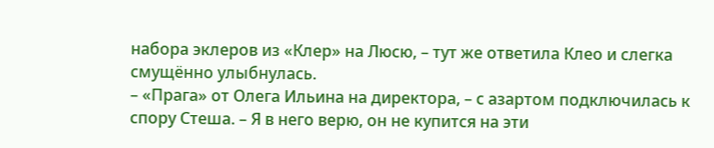набора эклеров из «Клер» на Люсю, – тут же ответила Клео и слегка смущённо улыбнулась.
– «Прага» от Олега Ильина на директора, – с азартом подключилась к спору Стеша. – Я в него верю, он не купится на эти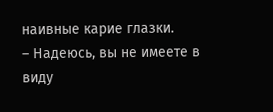наивные карие глазки.
– Надеюсь, вы не имеете в виду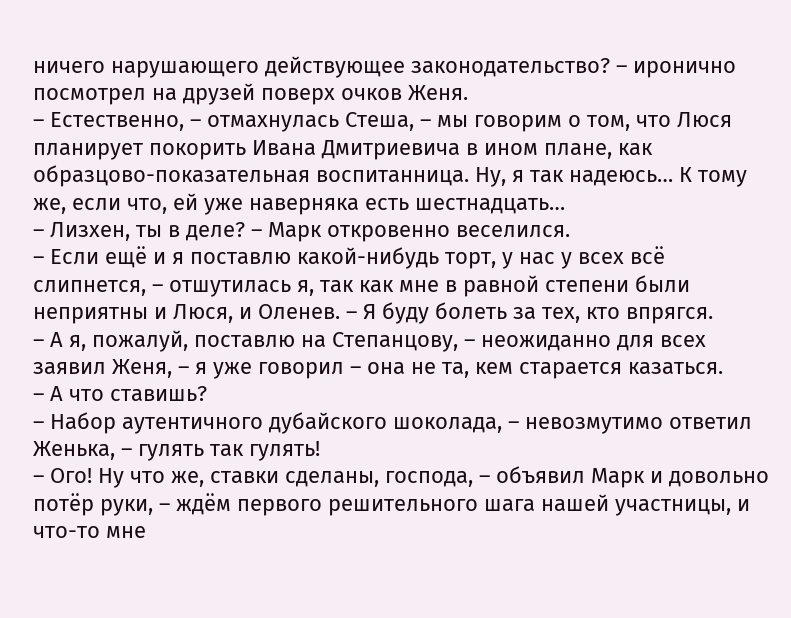ничего нарушающего действующее законодательство? – иронично посмотрел на друзей поверх очков Женя.
– Естественно, – отмахнулась Стеша, – мы говорим о том, что Люся планирует покорить Ивана Дмитриевича в ином плане, как образцово-показательная воспитанница. Ну, я так надеюсь… К тому же, если что, ей уже наверняка есть шестнадцать…
– Лизхен, ты в деле? – Марк откровенно веселился.
– Если ещё и я поставлю какой-нибудь торт, у нас у всех всё слипнется, – отшутилась я, так как мне в равной степени были неприятны и Люся, и Оленев. – Я буду болеть за тех, кто впрягся.
– А я, пожалуй, поставлю на Степанцову, – неожиданно для всех заявил Женя, – я уже говорил – она не та, кем старается казаться.
– А что ставишь?
– Набор аутентичного дубайского шоколада, – невозмутимо ответил Женька, – гулять так гулять!
– Ого! Ну что же, ставки сделаны, господа, – объявил Марк и довольно потёр руки, – ждём первого решительного шага нашей участницы, и что-то мне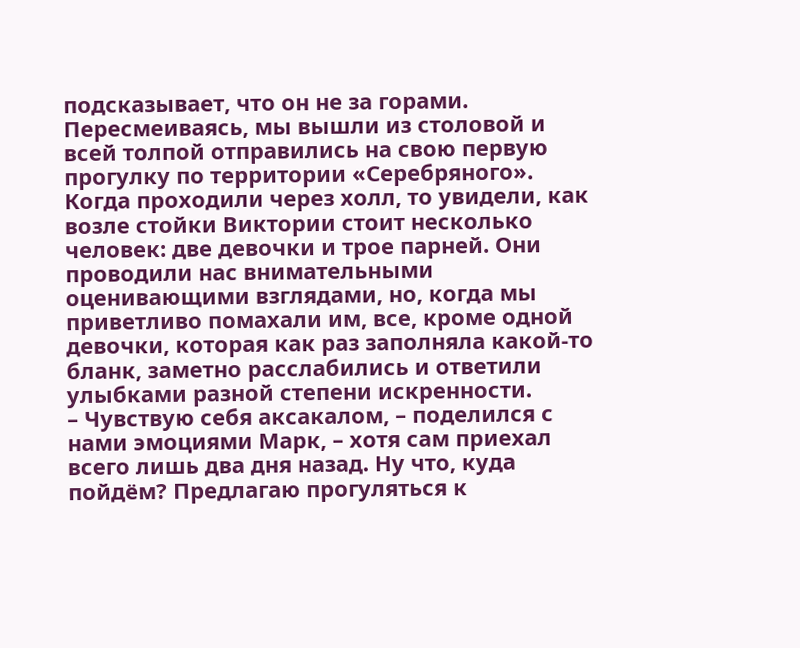подсказывает, что он не за горами.
Пересмеиваясь, мы вышли из столовой и всей толпой отправились на свою первую прогулку по территории «Серебряного». Когда проходили через холл, то увидели, как возле стойки Виктории стоит несколько человек: две девочки и трое парней. Они проводили нас внимательными оценивающими взглядами, но, когда мы приветливо помахали им, все, кроме одной девочки, которая как раз заполняла какой-то бланк, заметно расслабились и ответили улыбками разной степени искренности.
– Чувствую себя аксакалом, – поделился с нами эмоциями Марк, – хотя сам приехал всего лишь два дня назад. Ну что, куда пойдём? Предлагаю прогуляться к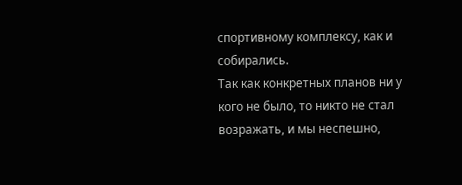спортивному комплексу, как и собирались.
Так как конкретных планов ни у кого не было, то никто не стал возражать, и мы неспешно,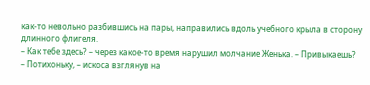как-то невольно разбившись на пары, направились вдоль учебного крыла в сторону длинного флигеля.
– Как тебе здесь? – через какое-то время нарушил молчание Женька. – Привыкаешь?
– Потихоньку, – искоса взглянув на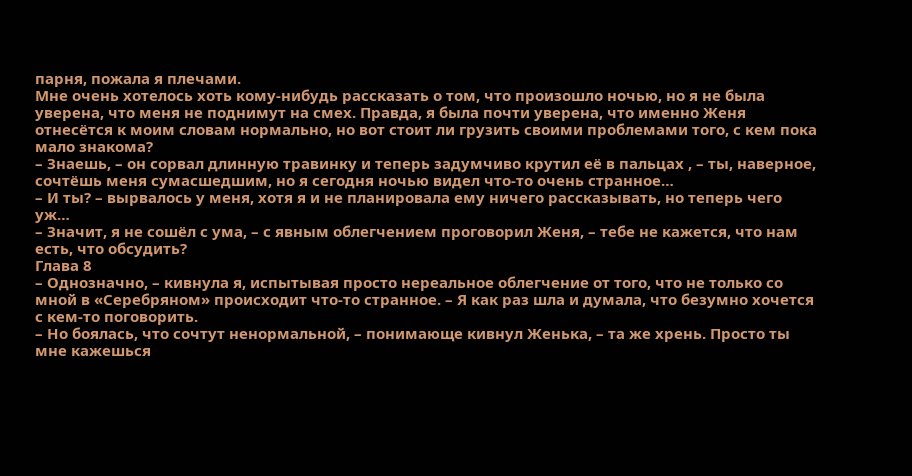парня, пожала я плечами.
Мне очень хотелось хоть кому-нибудь рассказать о том, что произошло ночью, но я не была уверена, что меня не поднимут на смех. Правда, я была почти уверена, что именно Женя отнесётся к моим словам нормально, но вот стоит ли грузить своими проблемами того, с кем пока мало знакома?
– Знаешь, – он сорвал длинную травинку и теперь задумчиво крутил её в пальцах , – ты, наверное, сочтёшь меня сумасшедшим, но я сегодня ночью видел что-то очень странное…
– И ты? – вырвалось у меня, хотя я и не планировала ему ничего рассказывать, но теперь чего уж…
– Значит, я не сошёл с ума, – с явным облегчением проговорил Женя, – тебе не кажется, что нам есть, что обсудить?
Глава 8
– Однозначно, – кивнула я, испытывая просто нереальное облегчение от того, что не только со мной в «Серебряном» происходит что-то странное. – Я как раз шла и думала, что безумно хочется с кем-то поговорить.
– Но боялась, что сочтут ненормальной, – понимающе кивнул Женька, – та же хрень. Просто ты мне кажешься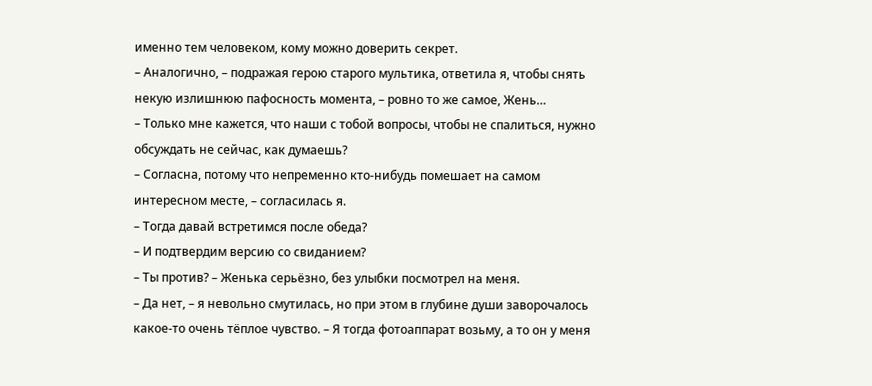именно тем человеком, кому можно доверить секрет.
– Аналогично, – подражая герою старого мультика, ответила я, чтобы снять некую излишнюю пафосность момента, – ровно то же самое, Жень…
– Только мне кажется, что наши с тобой вопросы, чтобы не спалиться, нужно обсуждать не сейчас, как думаешь?
– Согласна, потому что непременно кто-нибудь помешает на самом интересном месте, – согласилась я.
– Тогда давай встретимся после обеда?
– И подтвердим версию со свиданием?
– Ты против? – Женька серьёзно, без улыбки посмотрел на меня.
– Да нет, – я невольно смутилась, но при этом в глубине души заворочалось какое-то очень тёплое чувство. – Я тогда фотоаппарат возьму, а то он у меня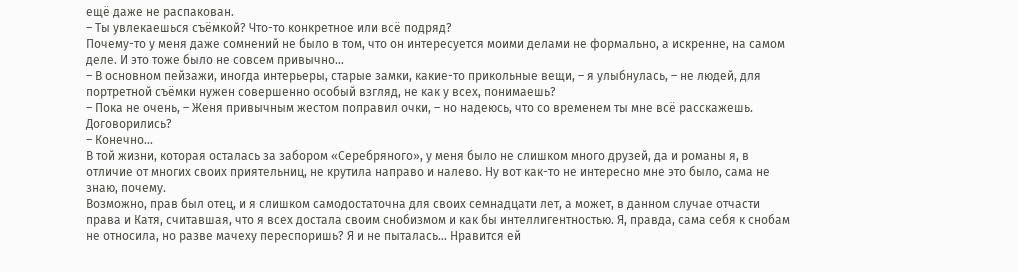ещё даже не распакован.
– Ты увлекаешься съёмкой? Что-то конкретное или всё подряд?
Почему-то у меня даже сомнений не было в том, что он интересуется моими делами не формально, а искренне, на самом деле. И это тоже было не совсем привычно…
– В основном пейзажи, иногда интерьеры, старые замки, какие-то прикольные вещи, – я улыбнулась, – не людей, для портретной съёмки нужен совершенно особый взгляд, не как у всех, понимаешь?
– Пока не очень, – Женя привычным жестом поправил очки, – но надеюсь, что со временем ты мне всё расскажешь. Договорились?
– Конечно…
В той жизни, которая осталась за забором «Серебряного», у меня было не слишком много друзей, да и романы я, в отличие от многих своих приятельниц, не крутила направо и налево. Ну вот как-то не интересно мне это было, сама не знаю, почему.
Возможно, прав был отец, и я слишком самодостаточна для своих семнадцати лет, а может, в данном случае отчасти права и Катя, считавшая, что я всех достала своим снобизмом и как бы интеллигентностью. Я, правда, сама себя к снобам не относила, но разве мачеху переспоришь? Я и не пыталась… Нравится ей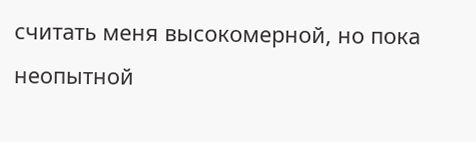считать меня высокомерной, но пока неопытной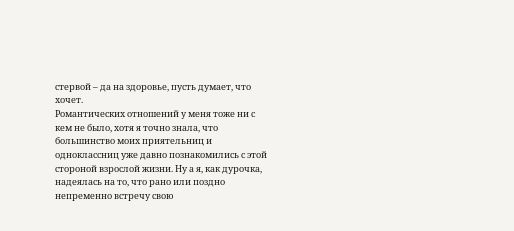стервой – да на здоровье, пусть думает, что хочет.
Романтических отношений у меня тоже ни с кем не было, хотя я точно знала, что большинство моих приятельниц и одноклассниц уже давно познакомились с этой стороной взрослой жизни. Ну а я, как дурочка, надеялась на то, что рано или поздно непременно встречу свою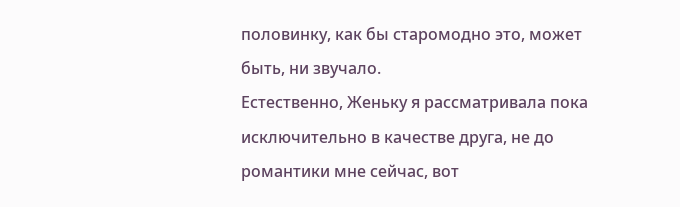половинку, как бы старомодно это, может быть, ни звучало.
Естественно, Женьку я рассматривала пока исключительно в качестве друга, не до романтики мне сейчас, вот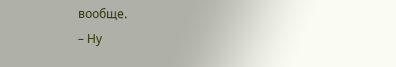вообще.
– Ну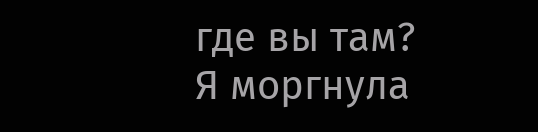где вы там?
Я моргнула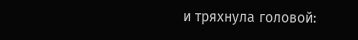и тряхнула головой: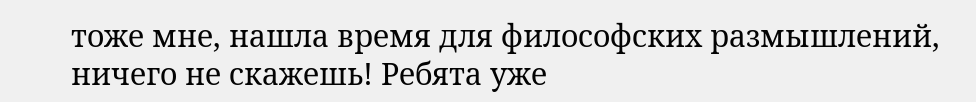тоже мне, нашла время для философских размышлений, ничего не скажешь! Ребята уже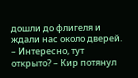дошли до флигеля и ждали нас около дверей.
– Интересно, тут открыто? – Кир потянул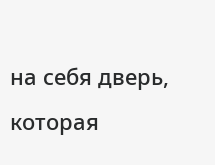на себя дверь, которая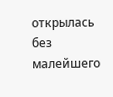открылась без малейшего